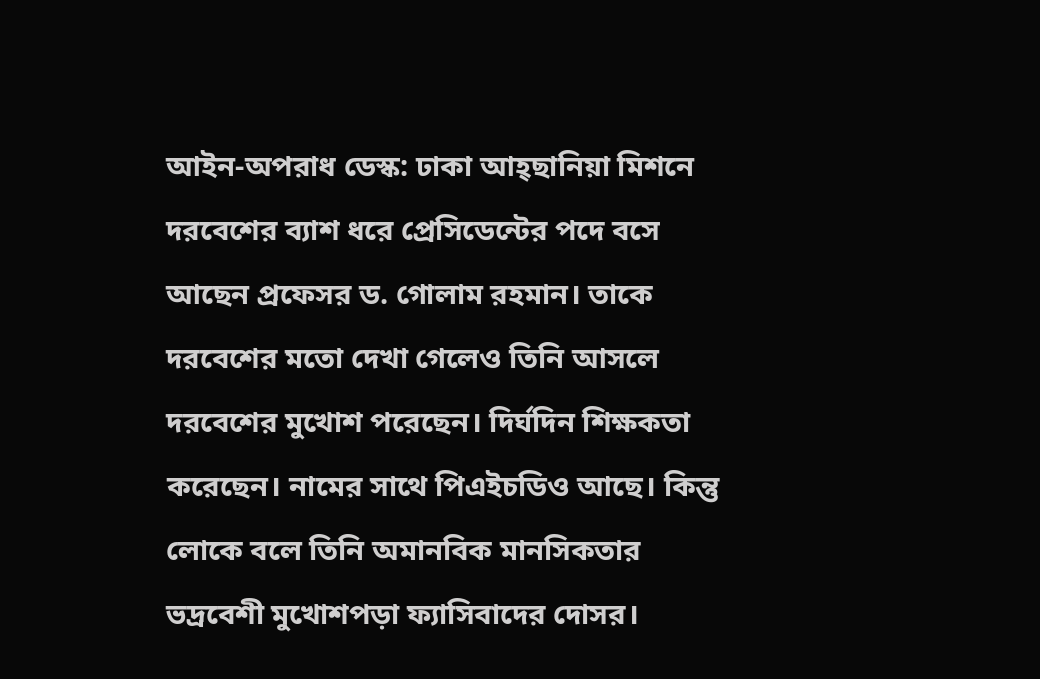আইন-অপরাধ ডেস্ক: ঢাকা আহ্ছানিয়া মিশনে দরবেশের ব্যাশ ধরে প্রেসিডেন্টের পদে বসে আছেন প্রফেসর ড. গোলাম রহমান। তাকে দরবেশের মতো দেখা গেলেও তিনি আসলে দরবেশের মুখোশ পরেছেন। দির্ঘদিন শিক্ষকতা করেছেন। নামের সাথে পিএইচডিও আছে। কিন্তু লোকে বলে তিনি অমানবিক মানসিকতার ভদ্রবেশী মুখোশপড়া ফ্যাসিবাদের দোসর।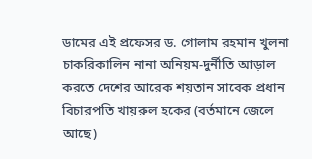ডামের এই প্রফেসর ড. গোলাম রহমান খুলনা চাকরিকালিন নানা অনিয়ম-দুর্নীতি আড়াল করতে দেশের আরেক শয়তান সাবেক প্রধান বিচারপতি খায়রুল হকের (বর্তমানে জেলে আছে)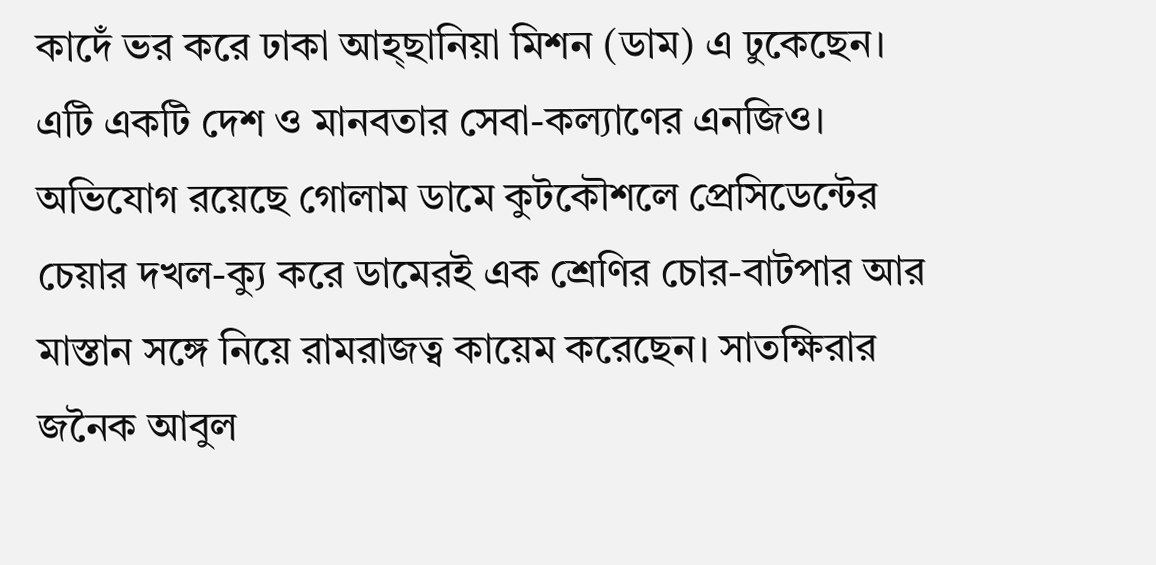কাদেঁ ভর করে ঢাকা আহ্ছানিয়া মিশন (ডাম) এ ঢুকেছেন। এটি একটি দেশ ও মানবতার সেবা-কল্যাণের এনজিও। অভিযোগ রয়েছে গোলাম ডামে কুটকৌশলে প্রেসিডেন্টের চেয়ার দখল-ক্যু করে ডামেরই এক শ্রেণির চোর-বাটপার আর মাস্তান সঙ্গে নিয়ে রামরাজত্ব কায়েম করেছেন। সাতক্ষিরার জনৈক আবুল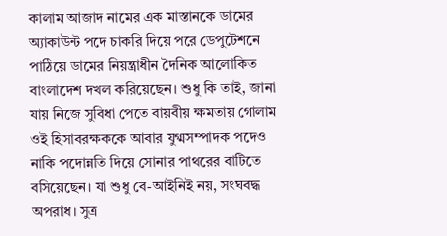কালাম আজাদ নামের এক মাস্তানকে ডামের অ্যাকাউন্ট পদে চাকরি দিয়ে পরে ডেপুটেশনে পাঠিয়ে ডামের নিয়ন্ত্রাধীন দৈনিক আলোকিত বাংলাদেশ দখল করিয়েছেন। শুধু কি তাই, জানা যায় নিজে সুবিধা পেতে বায়বীয় ক্ষমতায় গোলাম ওই হিসাবরক্ষককে আবার যুগ্মসম্পাদক পদেও নাকি পদোন্নতি দিয়ে সোনার পাথরের বাটিতে বসিয়েছেন। যা শুধু বে-আইনিই নয়, সংঘবদ্ধ অপরাধ। সুত্র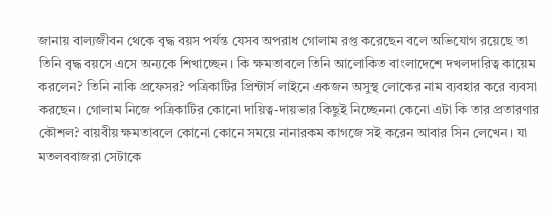জানায় বাল্যজীবন থেকে বৃদ্ধ বয়স পর্যন্ত যেসব অপরাধ গোলাম রপ্ত করেছেন বলে অভিযোগ রয়েছে তা তিনি বৃদ্ধ বয়সে এসে অন্যকে শিখাচ্ছেন। কি ক্ষমতাবলে তিনি আলোকিত বাংলাদেশে দখলদারিত্ব কায়েম করলেন? তিনি নাকি প্রফেসর? পত্রিকাটির প্রিন্টার্স লাইনে একজন অসুস্থ লোকের নাম ব্যবহার করে ব্যবসা করছেন। গোলাম নিজে পত্রিকাটির কোনো দায়িত্ব-দায়ভার কিছুই নিচ্ছেননা কেনো এটা কি তার প্রতারণার কৌশল? বায়বীয় ক্ষমতাবলে কোনো কোনে সময়ে নানারকম কাগজে সই করেন আবার সিন লেখেন। যা মতলববাজরা সেটাকে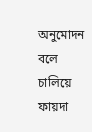অনুমোদন বলে চালিয়ে ফায়দা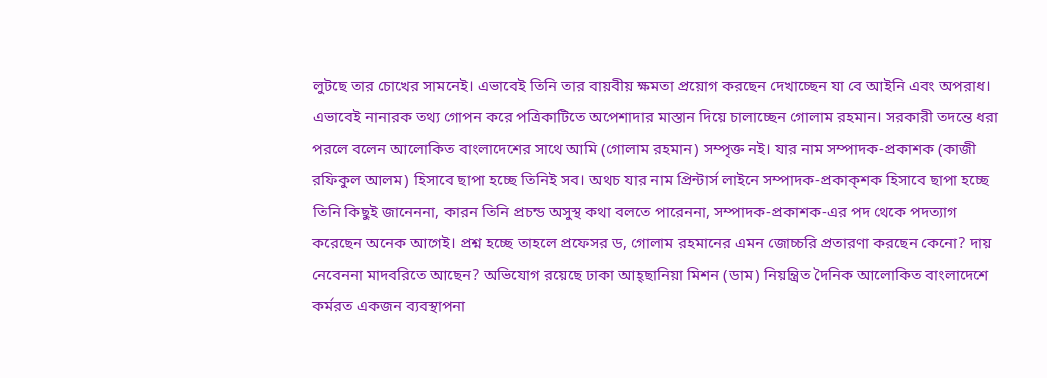লুটছে তার চোখের সামনেই। এভাবেই তিনি তার বায়বীয় ক্ষমতা প্রয়োগ করছেন দেখাচ্ছেন যা বে আইনি এবং অপরাধ। এভাবেই নানারক তথ্য গোপন করে পত্রিকাটিতে অপেশাদার মাস্তান দিয়ে চালাচ্ছেন গোলাম রহমান। সরকারী তদন্তে ধরা পরলে বলেন আলোকিত বাংলাদেশের সাথে আমি (গোলাম রহমান) সম্পৃক্ত নই। যার নাম সম্পাদক-প্রকাশক (কাজী রফিকুল আলম) হিসাবে ছাপা হচ্ছে তিনিই সব। অথচ যার নাম প্রিন্টার্স লাইনে সম্পাদক-প্রকাক্শক হিসাবে ছাপা হচ্ছে তিনি কিছুই জানেননা, কারন তিনি প্রচন্ড অসুস্থ কথা বলতে পারেননা, সম্পাদক-প্রকাশক-এর পদ থেকে পদত্যাগ করেছেন অনেক আগেই। প্রশ্ন হচ্ছে তাহলে প্রফেসর ড, গোলাম রহমানের এমন জোচ্চরি প্রতারণা করছেন কেনো? দায় নেবেননা মাদবরিতে আছেন? অভিযোগ রয়েছে ঢাকা আহ্ছানিয়া মিশন (ডাম) নিয়ন্ত্রিত দৈনিক আলোকিত বাংলাদেশে কর্মরত একজন ব্যবস্থাপনা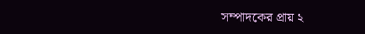সম্পাদকের প্রায় ২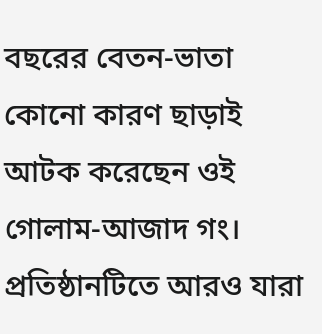বছরের বেতন-ভাতা কোনো কারণ ছাড়াই আটক করেছেন ওই গোলাম-আজাদ গং। প্রতিষ্ঠানটিতে আরও যারা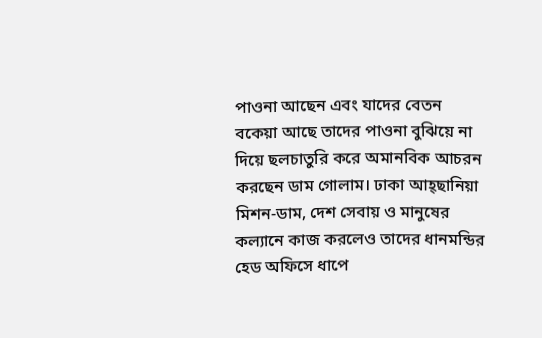পাওনা আছেন এবং যাদের বেতন বকেয়া আছে তাদের পাওনা বুঝিয়ে না দিয়ে ছলচাতুরি করে অমানবিক আচরন করছেন ডাম গোলাম। ঢাকা আহ্ছানিয়া মিশন-ডাম, দেশ সেবায় ও মানুষের কল্যানে কাজ করলেও তাদের ধানমন্ডির হেড অফিসে ধাপে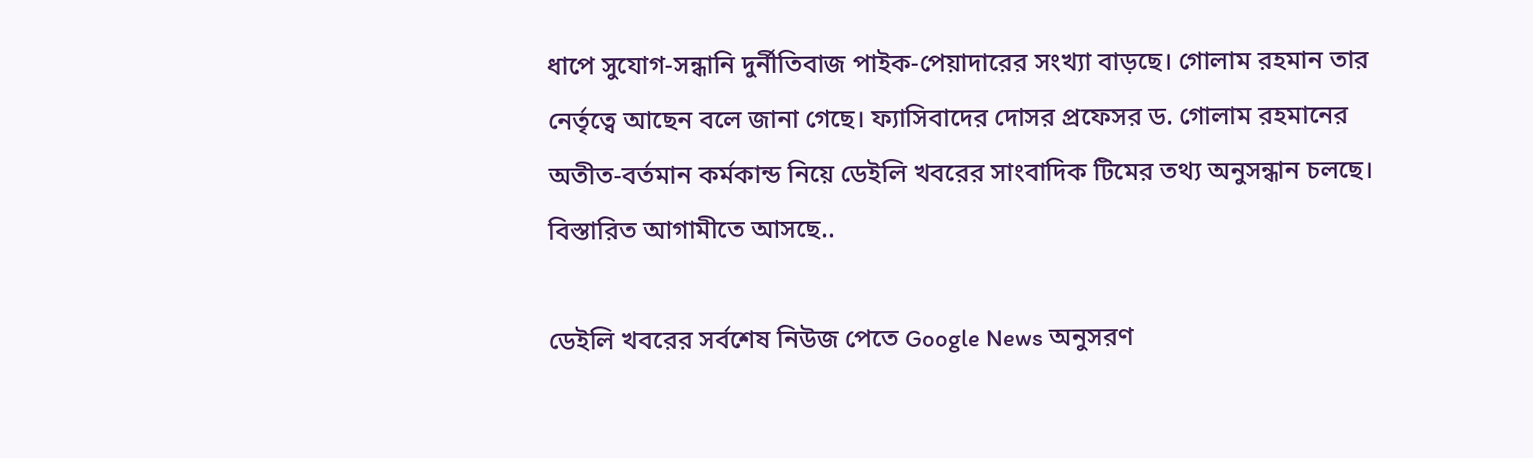ধাপে সুযোগ-সন্ধানি দুর্নীতিবাজ পাইক-পেয়াদারের সংখ্যা বাড়ছে। গোলাম রহমান তার নের্তৃত্বে আছেন বলে জানা গেছে। ফ্যাসিবাদের দোসর প্রফেসর ড. গোলাম রহমানের অতীত-বর্তমান কর্মকান্ড নিয়ে ডেইলি খবরের সাংবাদিক টিমের তথ্য অনুসন্ধান চলছে। বিস্তারিত আগামীতে আসছে..

ডেইলি খবরের সর্বশেষ নিউজ পেতে Google News অনুসরণ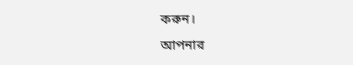করুন।
আপনার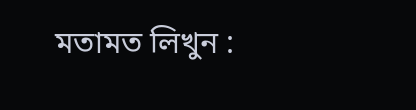মতামত লিখুন :